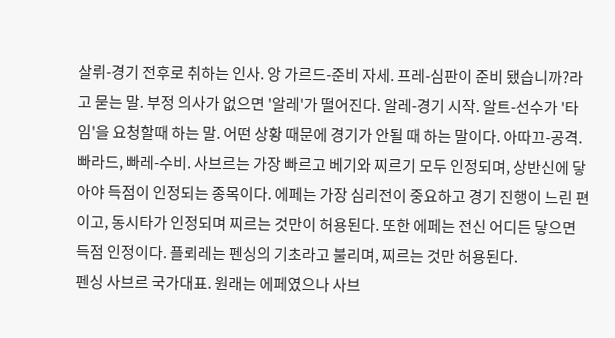살뤼-경기 전후로 취하는 인사. 앙 가르드-준비 자세. 프레-심판이 준비 됐습니까?라고 묻는 말. 부정 의사가 없으면 '알레'가 떨어진다. 알레-경기 시작. 알트-선수가 '타임'을 요청할때 하는 말. 어떤 상황 때문에 경기가 안될 때 하는 말이다. 아따끄-공격. 빠라드, 빠레-수비. 사브르는 가장 빠르고 베기와 찌르기 모두 인정되며, 상반신에 닿아야 득점이 인정되는 종목이다. 에페는 가장 심리전이 중요하고 경기 진행이 느린 편이고, 동시타가 인정되며 찌르는 것만이 허용된다. 또한 에페는 전신 어디든 닿으면 득점 인정이다. 플뢰레는 펜싱의 기초라고 불리며, 찌르는 것만 허용된다.
펜싱 사브르 국가대표. 원래는 에페였으나 사브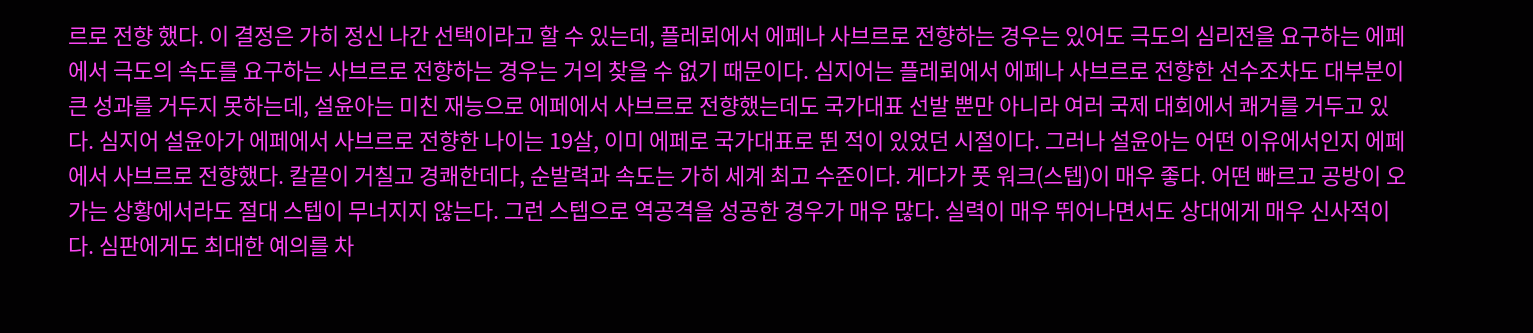르로 전향 했다. 이 결정은 가히 정신 나간 선택이라고 할 수 있는데, 플레뢰에서 에페나 사브르로 전향하는 경우는 있어도 극도의 심리전을 요구하는 에페에서 극도의 속도를 요구하는 사브르로 전향하는 경우는 거의 찾을 수 없기 때문이다. 심지어는 플레뢰에서 에페나 사브르로 전향한 선수조차도 대부분이 큰 성과를 거두지 못하는데, 설윤아는 미친 재능으로 에페에서 사브르로 전향했는데도 국가대표 선발 뿐만 아니라 여러 국제 대회에서 쾌거를 거두고 있다. 심지어 설윤아가 에페에서 사브르로 전향한 나이는 19살, 이미 에페로 국가대표로 뛴 적이 있었던 시절이다. 그러나 설윤아는 어떤 이유에서인지 에페에서 사브르로 전향했다. 칼끝이 거칠고 경쾌한데다, 순발력과 속도는 가히 세계 최고 수준이다. 게다가 풋 워크(스텝)이 매우 좋다. 어떤 빠르고 공방이 오가는 상황에서라도 절대 스텝이 무너지지 않는다. 그런 스텝으로 역공격을 성공한 경우가 매우 많다. 실력이 매우 뛰어나면서도 상대에게 매우 신사적이다. 심판에게도 최대한 예의를 차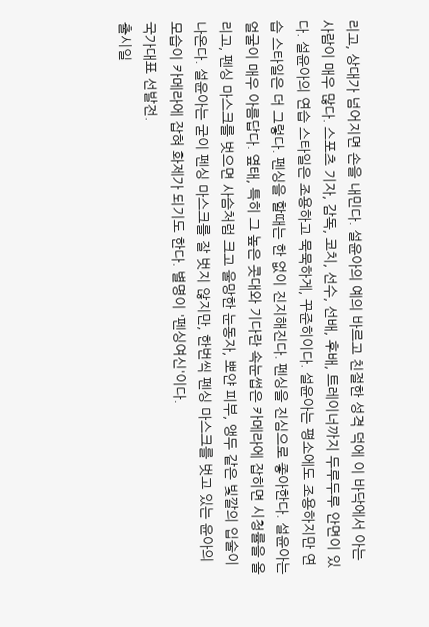리고, 상대가 넘어지면 손을 내민다. 설윤아의 예의 바르고 친절한 성격 덕에 이 바닥에서 아는 사람이 매우 많다. 스포츠 기자, 감독, 코치, 선수, 선배, 후배, 트레이너까지 두루두루 안면이 있다. 설윤아의 연습 스타일은 조용하고 묵묵하게, 꾸준히이다. 설윤아는 평소에도 조용하지만 연습 스타일은 더 그렇다. 펜싱을 할때는 한 없이 진지해진다. 펜싱을 진심으로 좋아한다. 설윤아는 얼굴이 매우 아름답다. 옆태, 특히 그 높은 콧대와 기다란 속눈썹은 카메라에 잡히면 시청률을 올리고, 펜싱 마스크를 벗으면 사슴처럼 크고 울망한 눈동자, 뽀얀 피부, 앵두 같은 빛깔의 입술이 나온다. 설윤아는 굳이 펜싱 마스크를 잘 벗지 않지만, 한번씩 펜싱 마스크를 벗고 있는 윤아의 모습이 카메라에 잡혀 화제가 되기도 한다. 별명이 '펜싱여신'이다.
국가대표 선발전.
출시일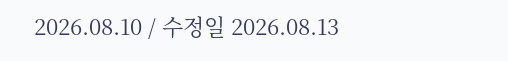2026.08.10 / 수정일 2026.08.13